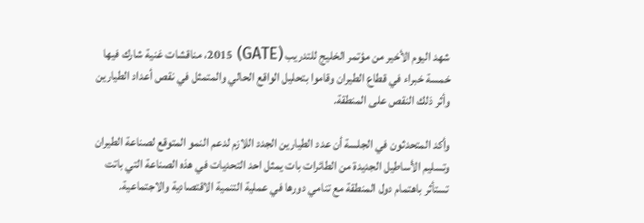شهد اليوم الأخير من مؤتمر الخليج للتدريب (GATE) 2015، مناقشات غنية شارك فيها خمسة خبراء في قطاع الطيران وقاموا بتحليل الواقع الحالي والمتمثل في نقص أعداد الطيارين وأثر ذلك النقص على المنطقة.

وأكد المتحدثون في الجلسة أن عدد الطيارين الجدد اللازم لدعم النمو المتوقع لصناعة الطيران وتسليم الأساطيل الجديدة من الطائرات بات يمثل احد التحديات في هذه الصناعة التي باتت تستأثر باهتمام دول المنطقة مع تنامي دورها في عملية التنمية الاقتصادية والاجتماعية.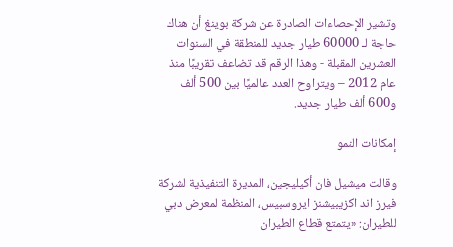وتشير الإحصاءات الصادرة عن شركة بوينغ أن هناك حاجة لـ 60000 طيار جديد للمنطقة في السنوات العشرين المقبلة - وهذا الرقم قد تضاعف تقريبًا منذ عام 2012 – ويتراوح العدد عالميًا بين 500 ألف و600 ألف طيار جديد.

إمكانات النمو

وقالت ميشيل فان أكيليجين، المديرة التنفيذية لشركة فيرز اند اكزيبيشنز ايروسبيس، المنظمة لمعرض دبي للطيران: «يتمتع قطاع الطيران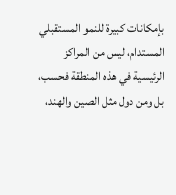بإمكانات كبيرة للنمو المستقبلي المستدام، ليس من المراكز الرئيسية في هذه المنطقة فحسب، بل ومن دول مثل الصين والهند،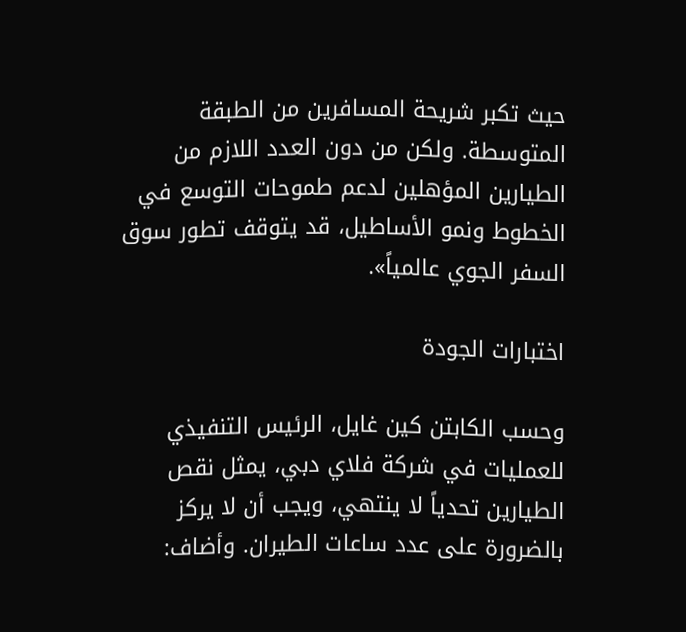حيث تكبر شريحة المسافرين من الطبقة المتوسطة. ولكن من دون العدد اللازم من الطيارين المؤهلين لدعم طموحات التوسع في الخطوط ونمو الأساطيل، قد يتوقف تطور سوق السفر الجوي عالمياً».

اختبارات الجودة

وحسب الكابتن كين غايل، الرئيس التنفيذي للعمليات في شركة فلاي دبي، يمثل نقص الطيارين تحدياً لا ينتهي، ويجب أن لا يركز بالضرورة على عدد ساعات الطيران. وأضاف: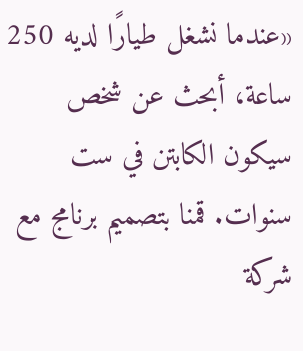«عندما نشغل طيارًا لديه 250 ساعة، أبحث عن شخص سيكون الكابتن في ست سنوات. قمنا بتصميم برنامج مع شركة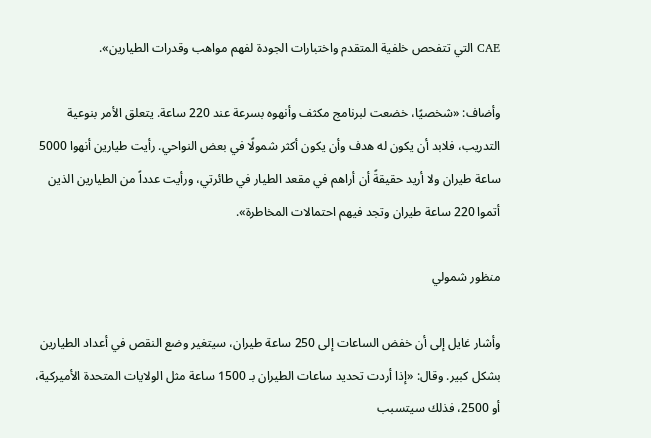CAE التي تتفحص خلفية المتقدم واختبارات الجودة لفهم مواهب وقدرات الطيارين».

وأضاف: «شخصيًا، خضعت لبرنامج مكثف وأنهوه بسرعة عند 220 ساعة. يتعلق الأمر بنوعية التدريب، فلابد أن يكون له هدف وأن يكون أكثر شمولًا في بعض النواحي. رأيت طيارين أنهوا 5000 ساعة طيران ولا أريد حقيقةً أن أراهم في مقعد الطيار في طائرتي، ورأيت عدداً من الطيارين الذين أتموا 220 ساعة طيران وتجد فيهم احتمالات المخاطرة».

منظور شمولي

وأشار غايل إلى أن خفض الساعات إلى 250 ساعة طيران، سيتغير وضع النقص في أعداد الطيارين بشكل كبير. وقال: «إذا أردت تحديد ساعات الطيران بـ 1500 ساعة مثل الولايات المتحدة الأميركية، أو 2500، فذلك سيتسبب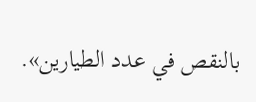بالنقص في عدد الطيارين».